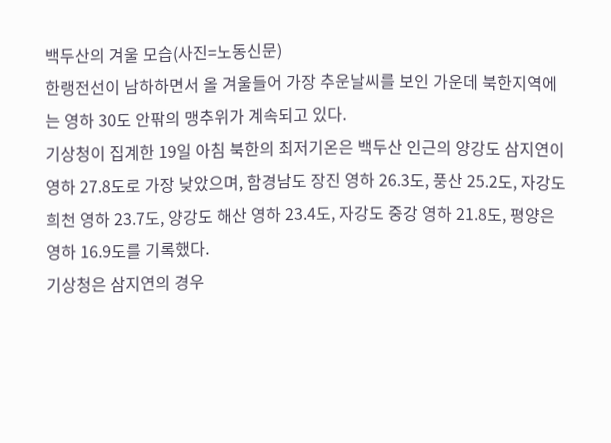백두산의 겨울 모습(사진=노동신문)
한랭전선이 남하하면서 올 겨울들어 가장 추운날씨를 보인 가운데 북한지역에는 영하 30도 안팎의 맹추위가 계속되고 있다.
기상청이 집계한 19일 아침 북한의 최저기온은 백두산 인근의 양강도 삼지연이 영하 27.8도로 가장 낮았으며, 함경남도 장진 영하 26.3도, 풍산 25.2도, 자강도 희천 영하 23.7도, 양강도 해산 영하 23.4도, 자강도 중강 영하 21.8도, 평양은 영하 16.9도를 기록했다.
기상청은 삼지연의 경우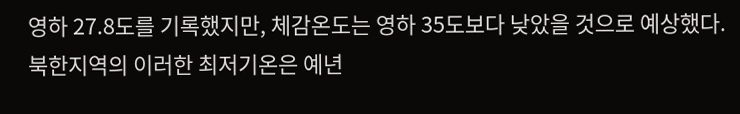영하 27.8도를 기록했지만, 체감온도는 영하 35도보다 낮았을 것으로 예상했다.
북한지역의 이러한 최저기온은 예년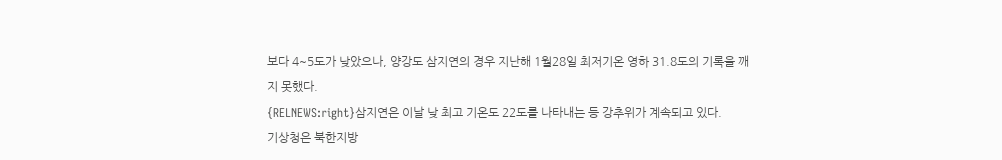보다 4~5도가 낮았으나, 양강도 삼지연의 경우 지난해 1월28일 최저기온 영하 31.8도의 기록을 깨지 못했다.
{RELNEWS:right}삼지연은 이날 낮 최고 기온도 22도를 나타내는 등 강추위가 계속되고 있다.
기상청은 북한지방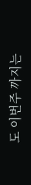도 이번주 까지는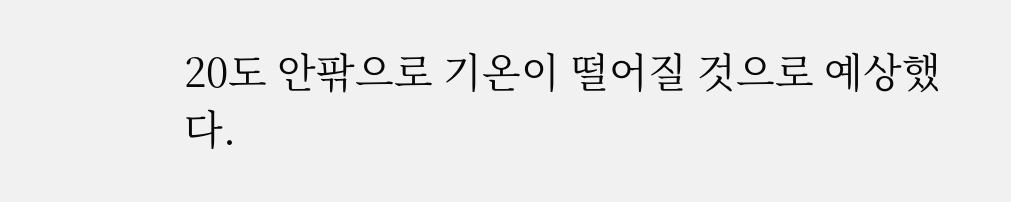20도 안팎으로 기온이 떨어질 것으로 예상했다.